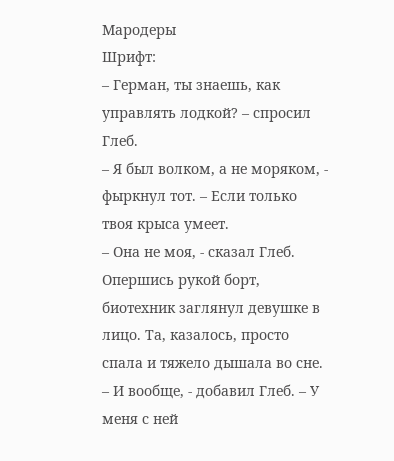Мародеры
Шрифт:
– Герман, ты знаешь, как управлять лодкой? – спросил Глеб.
– Я был волком, а не моряком, - фыркнул тот. – Если только твоя крыса умеет.
– Она не моя, - сказал Глеб.
Опершись рукой борт, биотехник заглянул девушке в лицо. Та, казалось, просто спала и тяжело дышала во сне.
– И вообще, - добавил Глеб. – У меня с ней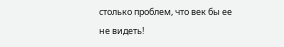столько проблем, что век бы ее не видеть!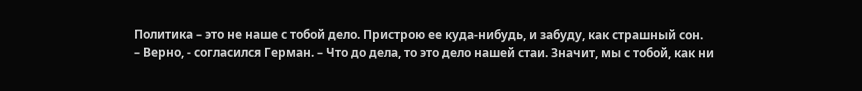Политика – это не наше с тобой дело. Пристрою ее куда-нибудь, и забуду, как страшный сон.
– Верно, - согласился Герман. – Что до дела, то это дело нашей стаи. Значит, мы с тобой, как ни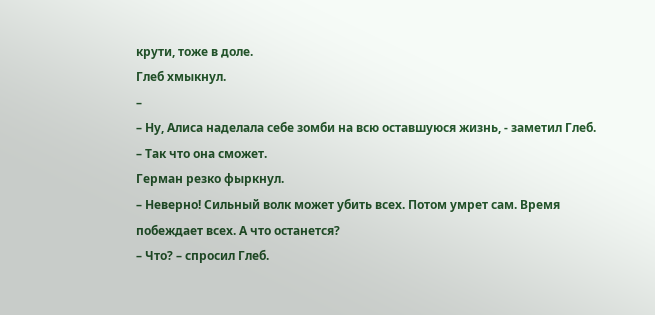крути, тоже в доле.
Глеб хмыкнул.
–
– Ну, Алиса наделала себе зомби на всю оставшуюся жизнь, - заметил Глеб. – Так что она сможет.
Герман резко фыркнул.
– Неверно! Сильный волк может убить всех. Потом умрет сам. Время побеждает всех. А что останется?
– Что? – спросил Глеб.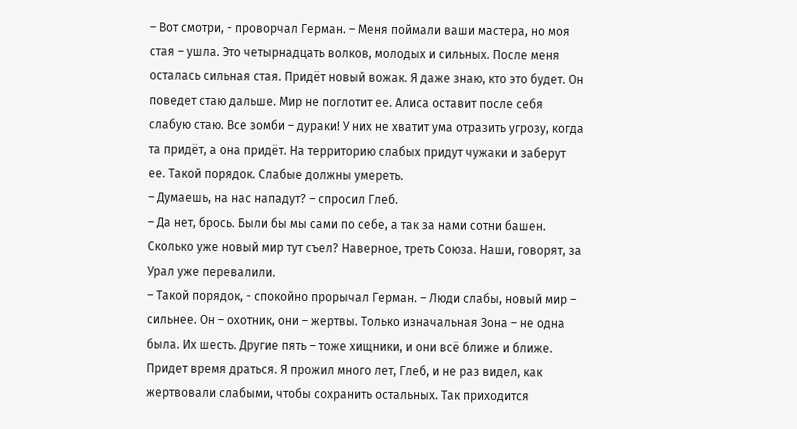– Вот смотри, - проворчал Герман. – Меня поймали ваши мастера, но моя стая – ушла. Это четырнадцать волков, молодых и сильных. После меня осталась сильная стая. Придёт новый вожак. Я даже знаю, кто это будет. Он поведет стаю дальше. Мир не поглотит ее. Алиса оставит после себя слабую стаю. Все зомби – дураки! У них не хватит ума отразить угрозу, когда та придёт, а она придёт. На территорию слабых придут чужаки и заберут ее. Такой порядок. Слабые должны умереть.
– Думаешь, на нас нападут? – спросил Глеб.
– Да нет, брось. Были бы мы сами по себе, а так за нами сотни башен. Сколько уже новый мир тут съел? Наверное, треть Союза. Наши, говорят, за Урал уже перевалили.
– Такой порядок, - спокойно прорычал Герман. – Люди слабы, новый мир – сильнее. Он – охотник, они – жертвы. Только изначальная Зона – не одна была. Их шесть. Другие пять – тоже хищники, и они всё ближе и ближе. Придет время драться. Я прожил много лет, Глеб, и не раз видел, как жертвовали слабыми, чтобы сохранить остальных. Так приходится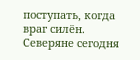поступать, когда враг силён. Северяне сегодня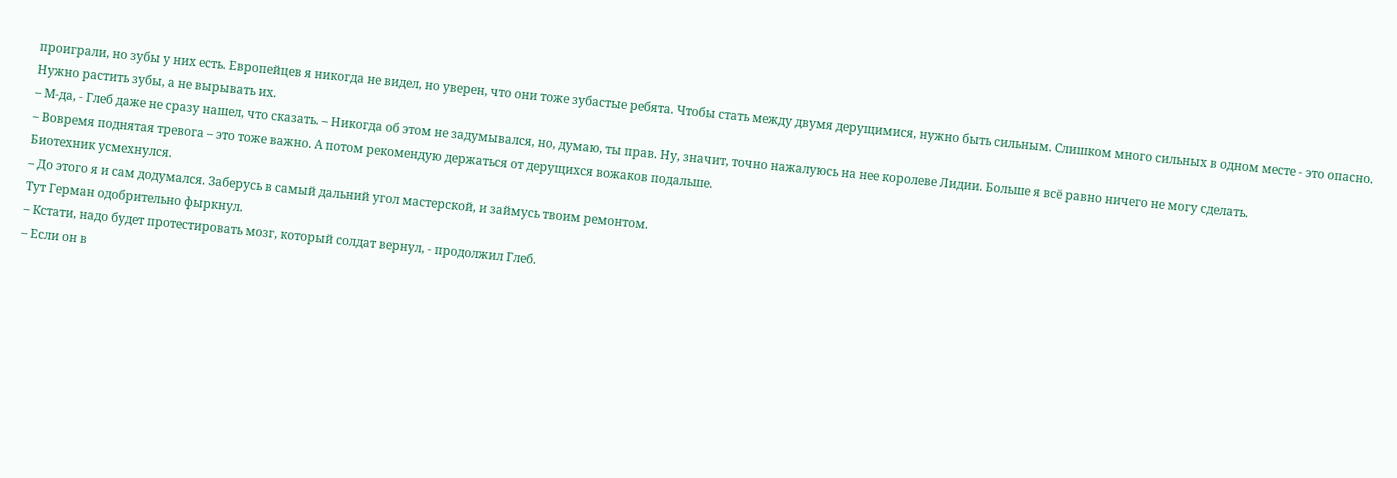проиграли, но зубы у них есть. Европейцев я никогда не видел, но уверен, что они тоже зубастые ребята. Чтобы стать между двумя дерущимися, нужно быть сильным. Слишком много сильных в одном месте - это опасно. Нужно растить зубы, а не вырывать их.
– М-да, - Глеб даже не сразу нашел, что сказать. – Никогда об этом не задумывался, но, думаю, ты прав. Ну, значит, точно нажалуюсь на нее королеве Лидии. Больше я всё равно ничего не могу сделать.
– Вовремя поднятая тревога – это тоже важно. А потом рекомендую держаться от дерущихся вожаков подальше.
Биотехник усмехнулся.
– До этого я и сам додумался. Заберусь в самый дальний угол мастерской, и займусь твоим ремонтом.
Тут Герман одобрительно фыркнул.
– Кстати, надо будет протестировать мозг, который солдат вернул, - продолжил Глеб.
– Если он в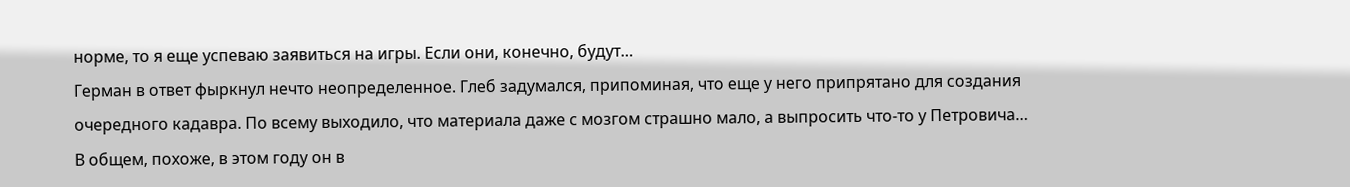норме, то я еще успеваю заявиться на игры. Если они, конечно, будут…
Герман в ответ фыркнул нечто неопределенное. Глеб задумался, припоминая, что еще у него припрятано для создания очередного кадавра. По всему выходило, что материала даже с мозгом страшно мало, а выпросить что-то у Петровича… В общем, похоже, в этом году он в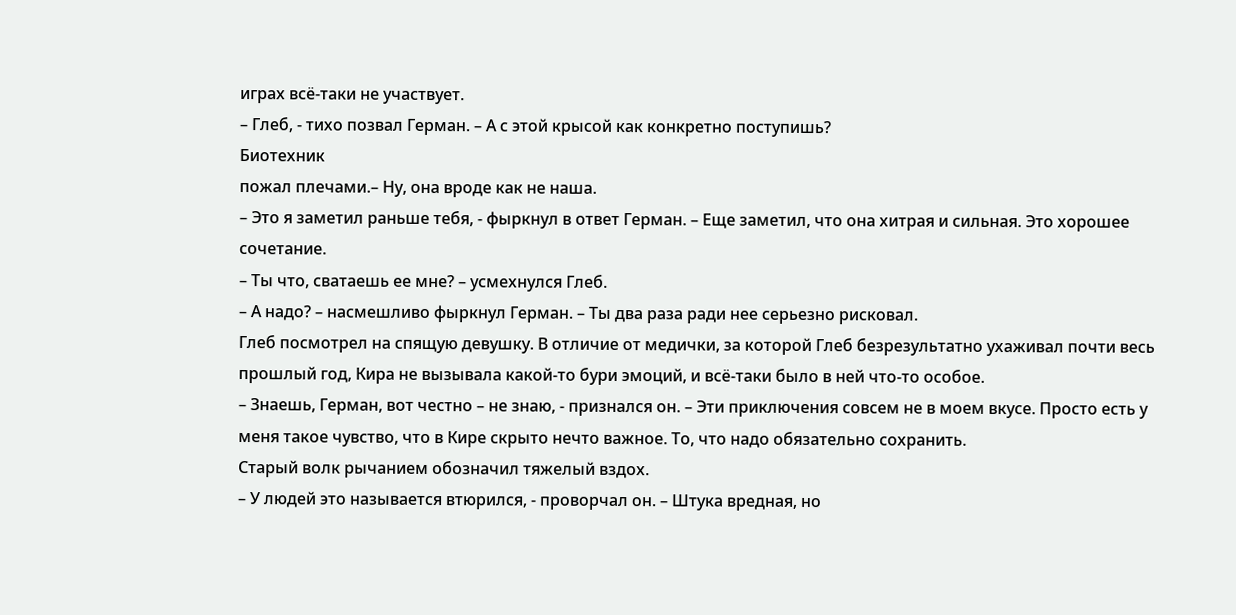играх всё-таки не участвует.
– Глеб, - тихо позвал Герман. – А с этой крысой как конкретно поступишь?
Биотехник
пожал плечами.– Ну, она вроде как не наша.
– Это я заметил раньше тебя, - фыркнул в ответ Герман. – Еще заметил, что она хитрая и сильная. Это хорошее сочетание.
– Ты что, сватаешь ее мне? – усмехнулся Глеб.
– А надо? – насмешливо фыркнул Герман. – Ты два раза ради нее серьезно рисковал.
Глеб посмотрел на спящую девушку. В отличие от медички, за которой Глеб безрезультатно ухаживал почти весь прошлый год, Кира не вызывала какой-то бури эмоций, и всё-таки было в ней что-то особое.
– Знаешь, Герман, вот честно – не знаю, - признался он. – Эти приключения совсем не в моем вкусе. Просто есть у меня такое чувство, что в Кире скрыто нечто важное. То, что надо обязательно сохранить.
Старый волк рычанием обозначил тяжелый вздох.
– У людей это называется втюрился, - проворчал он. – Штука вредная, но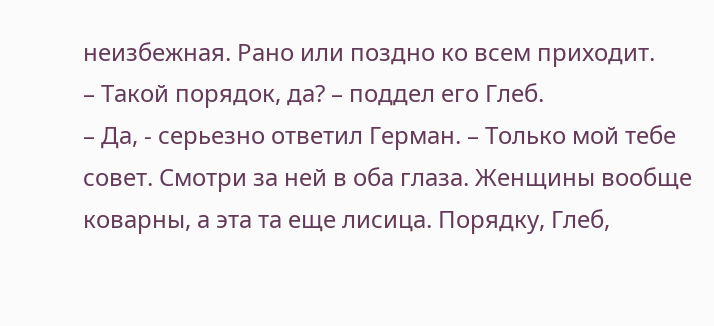неизбежная. Рано или поздно ко всем приходит.
– Такой порядок, да? – поддел его Глеб.
– Да, - серьезно ответил Герман. – Только мой тебе совет. Смотри за ней в оба глаза. Женщины вообще коварны, а эта та еще лисица. Порядку, Глеб,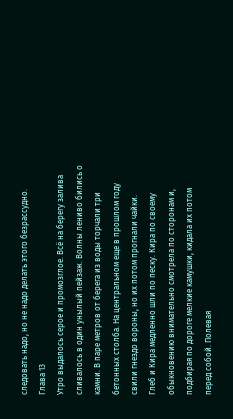следовать надо, но не надо делать этого безрассудно.
Глава 13
Утро выдалось серое и промозглое. Всё на берегу залива сливалось в один унылый пейзаж. Волны лениво бились о камни. В паре метров от берега из воды торчали три бетонных столба. На центральном еще в прошлом году свили гнездо вороны, но их потом прогнали чайки.
Глеб и Кира медленно шли по песку. Кира по своему обыкновению внимательно смотрела по сторонам и, подбирая по дороге мелкие камушки, кидала их потом перед собой. Полевая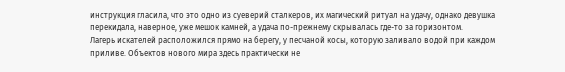инструкция гласила, что это одно из суеверий сталкеров, их магический ритуал на удачу, однако девушка перекидала, наверное, уже мешок камней, а удача по-прежнему скрывалась где-то за горизонтом.
Лагерь искателей расположился прямо на берегу, у песчаной косы, которую заливало водой при каждом приливе. Объектов нового мира здесь практически не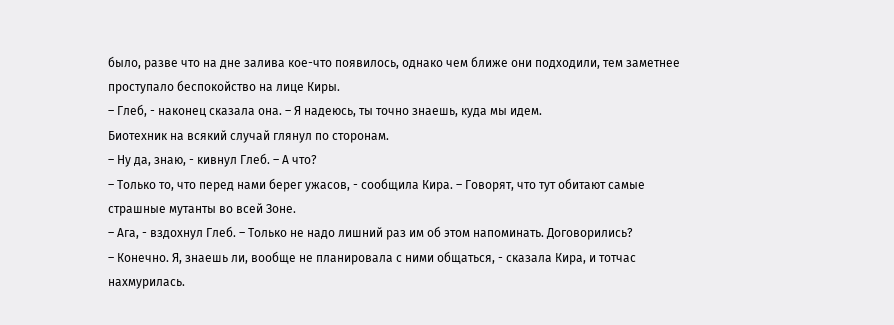было, разве что на дне залива кое-что появилось, однако чем ближе они подходили, тем заметнее проступало беспокойство на лице Киры.
– Глеб, - наконец сказала она. – Я надеюсь, ты точно знаешь, куда мы идем.
Биотехник на всякий случай глянул по сторонам.
– Ну да, знаю, - кивнул Глеб. – А что?
– Только то, что перед нами берег ужасов, - сообщила Кира. – Говорят, что тут обитают самые страшные мутанты во всей Зоне.
– Ага, - вздохнул Глеб. – Только не надо лишний раз им об этом напоминать. Договорились?
– Конечно. Я, знаешь ли, вообще не планировала с ними общаться, - сказала Кира, и тотчас нахмурилась.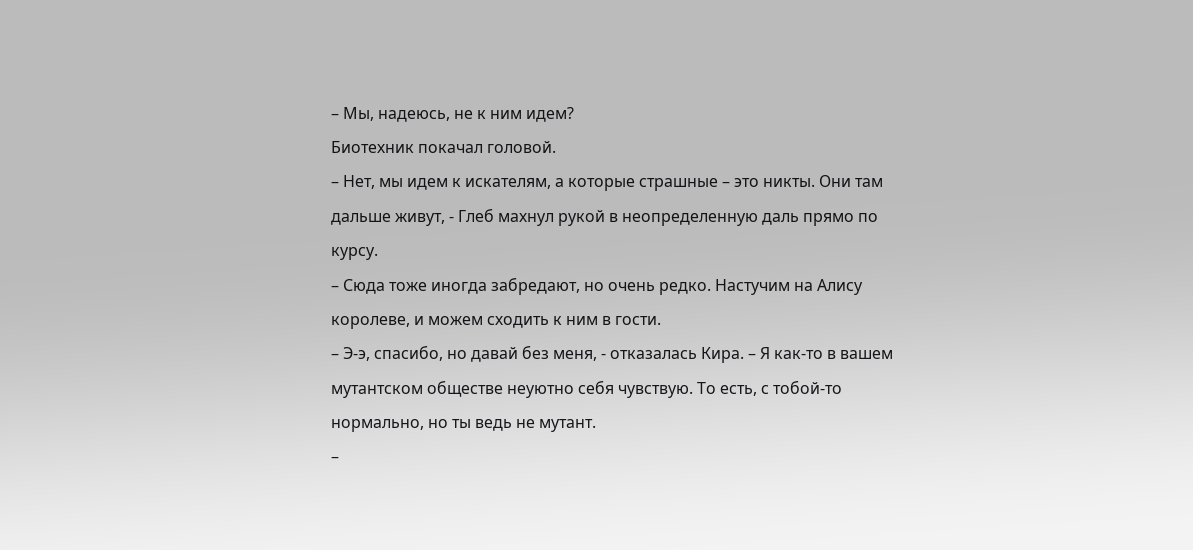– Мы, надеюсь, не к ним идем?
Биотехник покачал головой.
– Нет, мы идем к искателям, а которые страшные – это никты. Они там дальше живут, - Глеб махнул рукой в неопределенную даль прямо по курсу.
– Сюда тоже иногда забредают, но очень редко. Настучим на Алису королеве, и можем сходить к ним в гости.
– Э-э, спасибо, но давай без меня, - отказалась Кира. – Я как-то в вашем мутантском обществе неуютно себя чувствую. То есть, с тобой-то нормально, но ты ведь не мутант.
–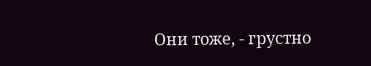Они тоже, - грустно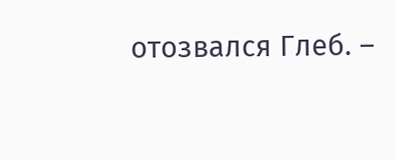отозвался Глеб. –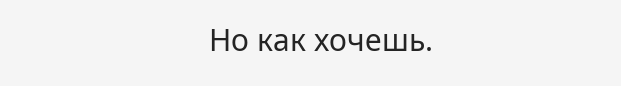Но как хочешь.